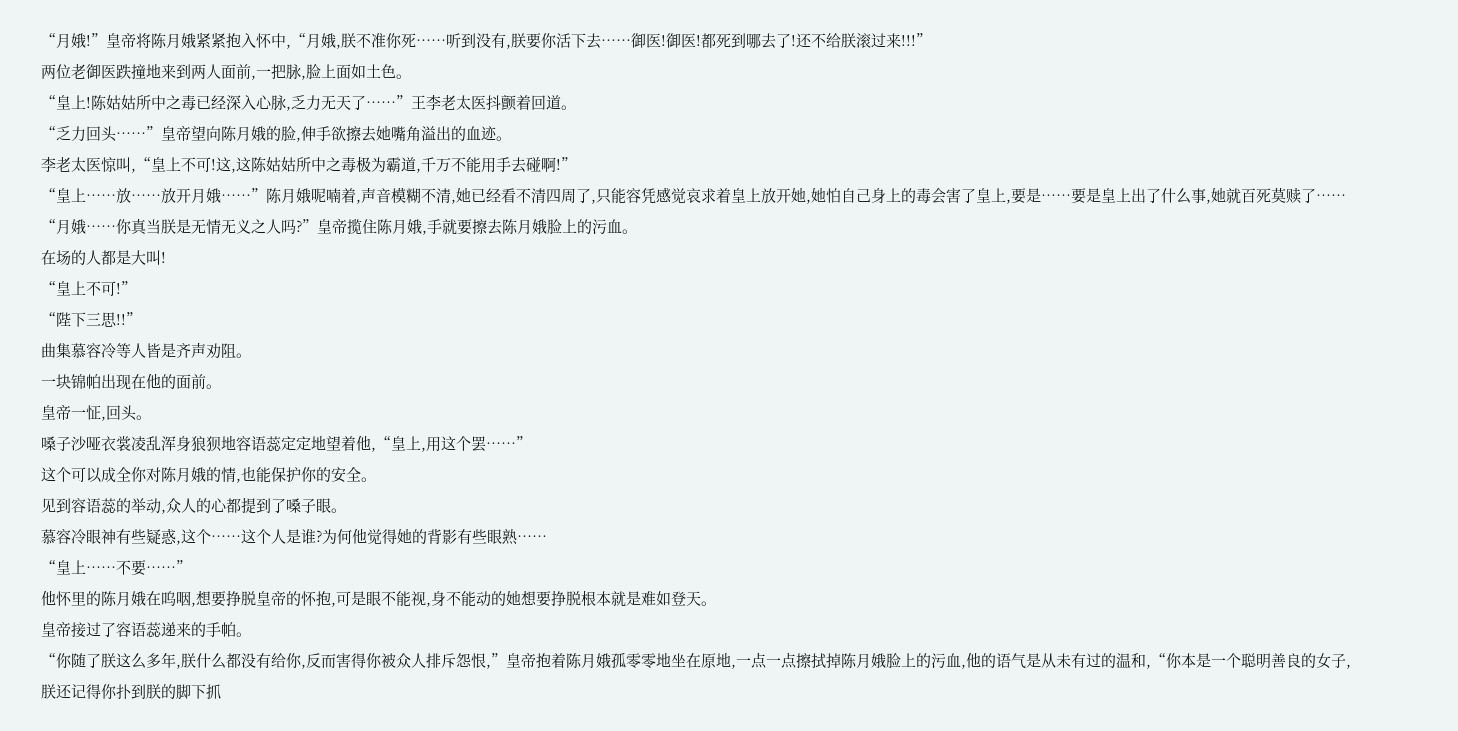“月娥!”皇帝将陈月娥紧紧抱入怀中,“月娥,朕不准你死……听到没有,朕要你活下去……御医!御医!都死到哪去了!还不给朕滚过来!!!”
两位老御医跌撞地来到两人面前,一把脉,脸上面如土色。
“皇上!陈姑姑所中之毒已经深入心脉,乏力无天了……”王李老太医抖颤着回道。
“乏力回头……”皇帝望向陈月娥的脸,伸手欲擦去她嘴角溢出的血迹。
李老太医惊叫,“皇上不可!这,这陈姑姑所中之毒极为霸道,千万不能用手去碰啊!”
“皇上……放……放开月娥……”陈月娥呢喃着,声音模糊不清,她已经看不清四周了,只能容凭感觉哀求着皇上放开她,她怕自己身上的毒会害了皇上,要是……要是皇上出了什么事,她就百死莫赎了……
“月娥……你真当朕是无情无义之人吗?”皇帝揽住陈月娥,手就要擦去陈月娥脸上的污血。
在场的人都是大叫!
“皇上不可!”
“陛下三思!!”
曲集慕容冷等人皆是齐声劝阻。
一块锦帕出现在他的面前。
皇帝一怔,回头。
嗓子沙哑衣裳凌乱浑身狼狈地容语蕊定定地望着他,“皇上,用这个罢……”
这个可以成全你对陈月娥的情,也能保护你的安全。
见到容语蕊的举动,众人的心都提到了嗓子眼。
慕容冷眼神有些疑惑,这个……这个人是谁?为何他觉得她的背影有些眼熟……
“皇上……不要……”
他怀里的陈月娥在呜咽,想要挣脱皇帝的怀抱,可是眼不能视,身不能动的她想要挣脱根本就是难如登天。
皇帝接过了容语蕊递来的手帕。
“你随了朕这么多年,朕什么都没有给你,反而害得你被众人排斥怨恨,”皇帝抱着陈月娥孤零零地坐在原地,一点一点擦拭掉陈月娥脸上的污血,他的语气是从未有过的温和,“你本是一个聪明善良的女子,朕还记得你扑到朕的脚下抓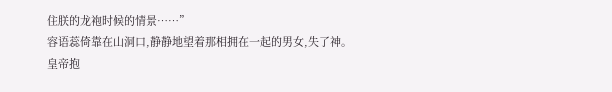住朕的龙袍时候的情景……”
容语蕊倚靠在山洞口,静静地望着那相拥在一起的男女,失了神。
皇帝抱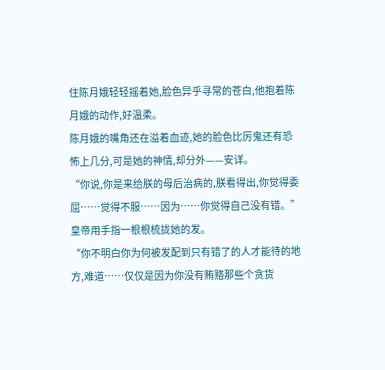住陈月娥轻轻摇着她,脸色异乎寻常的苍白,他抱着陈月娥的动作,好温柔。
陈月娥的嘴角还在溢着血迹,她的脸色比厉鬼还有恐怖上几分,可是她的神情,却分外——安详。
“你说,你是来给朕的母后治病的,朕看得出,你觉得委屈……觉得不服……因为……你觉得自己没有错。”皇帝用手指一根根梳拢她的发。
“你不明白你为何被发配到只有错了的人才能待的地方,难道……仅仅是因为你没有贿赂那些个贪货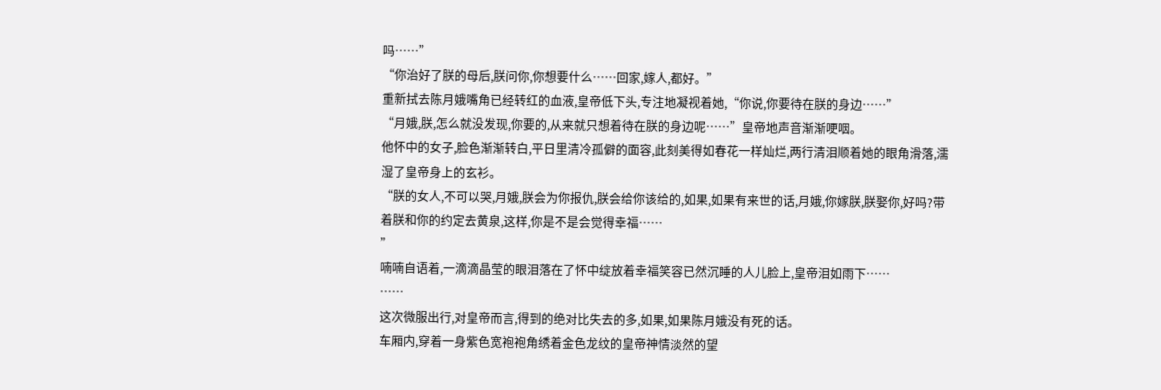吗……”
“你治好了朕的母后,朕问你,你想要什么……回家,嫁人,都好。”
重新拭去陈月娥嘴角已经转红的血液,皇帝低下头,专注地凝视着她,“你说,你要待在朕的身边……”
“月娥,朕,怎么就没发现,你要的,从来就只想着待在朕的身边呢……”皇帝地声音渐渐哽咽。
他怀中的女子,脸色渐渐转白,平日里清冷孤僻的面容,此刻美得如春花一样灿烂,两行清泪顺着她的眼角滑落,濡湿了皇帝身上的玄衫。
“朕的女人,不可以哭,月娥,朕会为你报仇,朕会给你该给的,如果,如果有来世的话,月娥,你嫁朕,朕娶你,好吗?带着朕和你的约定去黄泉,这样,你是不是会觉得幸福……
”
喃喃自语着,一滴滴晶莹的眼泪落在了怀中绽放着幸福笑容已然沉睡的人儿脸上,皇帝泪如雨下……
……
这次微服出行,对皇帝而言,得到的绝对比失去的多,如果,如果陈月娥没有死的话。
车厢内,穿着一身紫色宽袍袍角绣着金色龙纹的皇帝神情淡然的望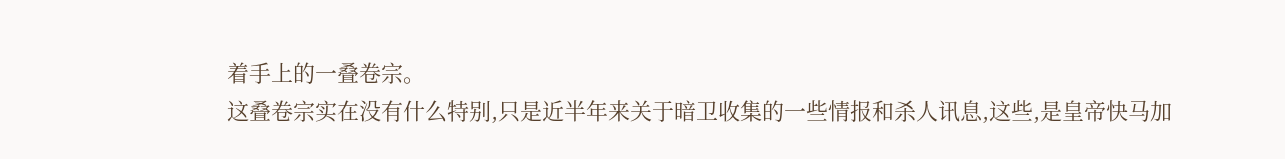着手上的一叠卷宗。
这叠卷宗实在没有什么特别,只是近半年来关于暗卫收集的一些情报和杀人讯息,这些,是皇帝快马加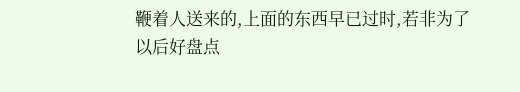鞭着人送来的,上面的东西早已过时,若非为了以后好盘点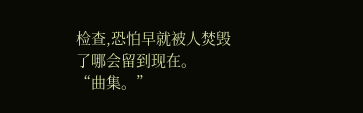检查,恐怕早就被人焚毁了哪会留到现在。
“曲集。”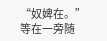“奴婢在。”
等在一旁随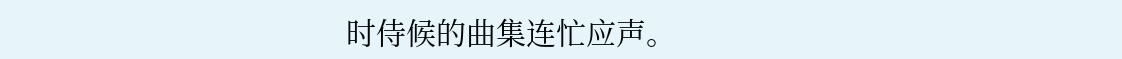时侍候的曲集连忙应声。